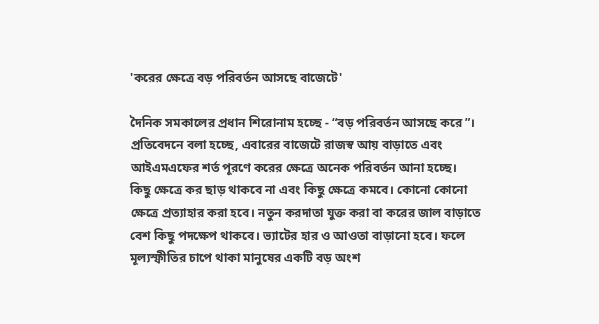'করের ক্ষেত্রে বড় পরিবর্তন আসছে বাজেটে'

দৈনিক সমকালের প্রধান শিরোনাম হচ্ছে - “বড় পরিবর্তন আসছে করে”। প্রতিবেদনে বলা হচ্ছে, এবারের বাজেটে রাজস্ব আয় বাড়াতে এবং আইএমএফের শর্ত পূরণে করের ক্ষেত্রে অনেক পরিবর্তন আনা হচ্ছে।
কিছু ক্ষেত্রে কর ছাড় থাকবে না এবং কিছু ক্ষেত্রে কমবে। কোনো কোনো ক্ষেত্রে প্রত্যাহার করা হবে। নতুন করদাতা যুক্ত করা বা করের জাল বাড়াতে বেশ কিছু পদক্ষেপ থাকবে। ভ্যাটের হার ও আওতা বাড়ানো হবে। ফলে মূল্যস্ফীতির চাপে থাকা মানুষের একটি বড় অংশ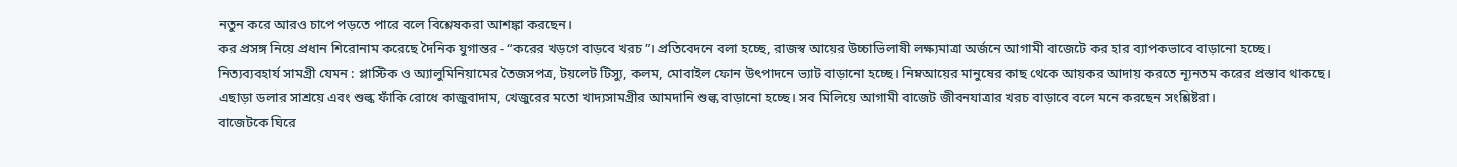নতুন করে আরও চাপে পড়তে পারে বলে বিশ্লেষকরা আশঙ্কা করছেন।
কর প্রসঙ্গ নিয়ে প্রধান শিরোনাম করেছে দৈনিক যুগান্তর - “করের খড়গে বাড়বে খরচ”। প্রতিবেদনে বলা হচ্ছে, রাজস্ব আয়ের উচ্চাভিলাষী লক্ষ্যমাত্রা অর্জনে আগামী বাজেটে কর হার ব্যাপকভাবে বাড়ানো হচ্ছে।
নিত্যব্যবহার্য সামগ্রী যেমন : প্লাস্টিক ও অ্যালুমিনিয়ামের তৈজসপত্র, টয়লেট টিস্যু, কলম, মোবাইল ফোন উৎপাদনে ভ্যাট বাড়ানো হচ্ছে। নিম্নআয়ের মানুষের কাছ থেকে আয়কর আদায় করতে ন্যূনতম করের প্রস্তাব থাকছে।
এছাড়া ডলার সাশ্রয়ে এবং শুল্ক ফাঁকি রোধে কাজুবাদাম, খেজুরের মতো খাদ্যসামগ্রীর আমদানি শুল্ক বাড়ানো হচ্ছে। সব মিলিয়ে আগামী বাজেট জীবনযাত্রার খরচ বাড়াবে বলে মনে করছেন সংশ্লিষ্টরা।
বাজেটকে ঘিরে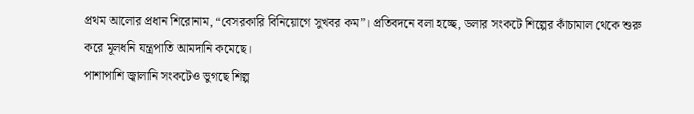প্রথম আলোর প্রধান শিরোনাম, “বেসরকারি বিনিয়োগে সুখবর কম”। প্রতিবদনে বলা হচ্ছে, ডলার সংকটে শিল্পের কাঁচামাল থেকে শুরু করে মূলধনি যন্ত্রপাতি আমদানি কমেছে।
পাশাপাশি জ্বালানি সংকটেও ভুগছে শিল্প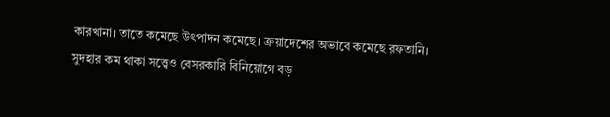কারখানা। তাতে কমেছে উৎপাদন কমেছে। ক্রয়াদেশের অভাবে কমেছে রফতানি।
সুদহার কম থাকা সত্ত্বেও বেসরকারি বিনিয়োগে বড়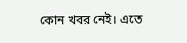কোন খবর নেই। এতে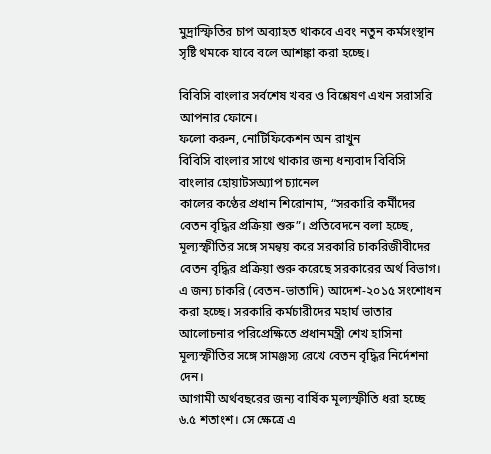মুদ্রাস্ফিতির চাপ অব্যাহত থাকবে এবং নতুন কর্মসংস্থান সৃষ্টি থমকে যাবে বলে আশঙ্কা করা হচ্ছে।

বিবিসি বাংলার সর্বশেষ খবর ও বিশ্লেষণ এখন সরাসরি আপনার ফোনে।
ফলো করুন, নোটিফিকেশন অন রাখুন
বিবিসি বাংলার সাথে থাকার জন্য ধন্যবাদ বিবিসি বাংলার হোয়াটসঅ্যাপ চ্যানেল
কালের কণ্ঠের প্রধান শিরোনাম, “সরকারি কর্মীদের বেতন বৃদ্ধির প্রক্রিয়া শুরু”। প্রতিবেদনে বলা হচ্ছে, মূল্যস্ফীতির সঙ্গে সমন্বয় করে সরকারি চাকরিজীবীদের বেতন বৃদ্ধির প্রক্রিয়া শুরু করেছে সরকারের অর্থ বিভাগ।
এ জন্য চাকরি (বেতন-ভাতাদি) আদেশ-২০১৫ সংশোধন করা হচ্ছে। সরকারি কর্মচারীদের মহার্ঘ ভাতার আলোচনার পরিপ্রেক্ষিতে প্রধানমন্ত্রী শেখ হাসিনা মূল্যস্ফীতির সঙ্গে সামঞ্জস্য রেখে বেতন বৃদ্ধির নির্দেশনা দেন।
আগামী অর্থবছরের জন্য বার্ষিক মূল্যস্ফীতি ধরা হচ্ছে ৬.৫ শতাংশ। সে ক্ষেত্রে এ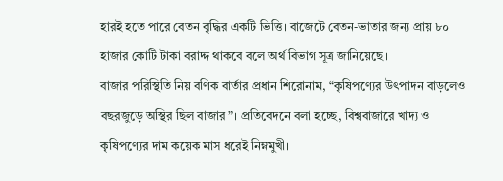হারই হতে পারে বেতন বৃদ্ধির একটি ভিত্তি। বাজেটে বেতন-ভাতার জন্য প্রায় ৮০ হাজার কোটি টাকা বরাদ্দ থাকবে বলে অর্থ বিভাগ সূত্র জানিয়েছে।
বাজার পরিস্থিতি নিয় বণিক বার্তার প্রধান শিরোনাম, “কৃষিপণ্যের উৎপাদন বাড়লেও বছরজুড়ে অস্থির ছিল বাজার”। প্রতিবেদনে বলা হচ্ছে, বিশ্ববাজারে খাদ্য ও কৃষিপণ্যের দাম কয়েক মাস ধরেই নিম্নমুখী।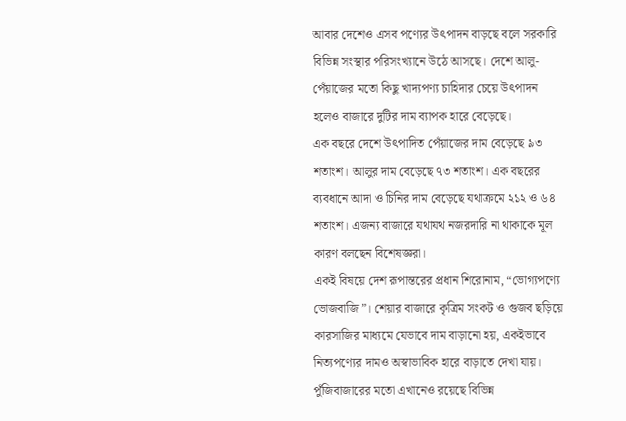আবার দেশেও এসব পণ্যের উৎপাদন বাড়ছে বলে সরকারি বিভিন্ন সংস্থার পরিসংখ্যানে উঠে আসছে। দেশে আলু-পেঁয়াজের মতো কিছু খাদ্যপণ্য চাহিদার চেয়ে উৎপাদন হলেও বাজারে দুটির দাম ব্যাপক হারে বেড়েছে।
এক বছরে দেশে উৎপাদিত পেঁয়াজের দাম বেড়েছে ৯৩ শতাংশ। আলুর দাম বেড়েছে ৭৩ শতাংশ। এক বছরের ব্যবধানে আদা ও চিনির দাম বেড়েছে যথাক্রমে ২১২ ও ৬৪ শতাংশ। এজন্য বাজারে যথাযথ নজরদারি না থাকাকে মূল কারণ বলছেন বিশেষজ্ঞরা।
একই বিষয়ে দেশ রূপান্তরের প্রধান শিরোনাম, “ভোগ্যপণ্যে ভোজবাজি”। শেয়ার বাজারে কৃত্রিম সংকট ও গুজব ছড়িয়ে কারসাজির মাধ্যমে যেভাবে দাম বাড়ানো হয়, একইভাবে নিত্যপণ্যের দামও অস্বাভাবিক হারে বাড়াতে দেখা যায়।
পুঁজিবাজারের মতো এখানেও রয়েছে বিভিন্ন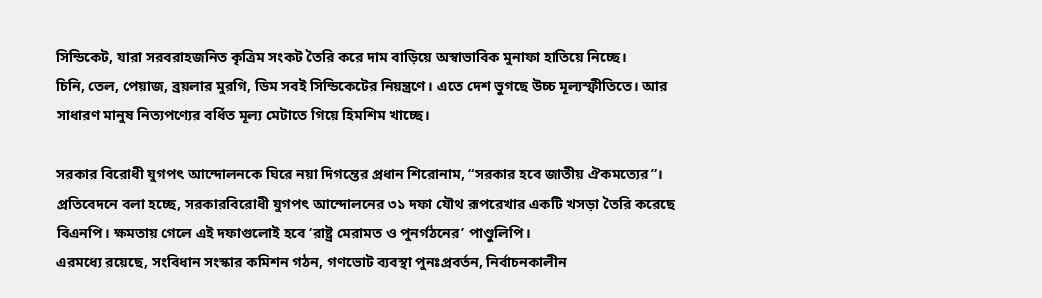সিন্ডিকেট, যারা সরবরাহজনিত কৃত্রিম সংকট তৈরি করে দাম বাড়িয়ে অস্বাভাবিক মুনাফা হাতিয়ে নিচ্ছে।
চিনি, তেল, পেয়াজ, ব্রয়লার মুরগি, ডিম সবই সিন্ডিকেটের নিয়ন্ত্রণে। এতে দেশ ভুগছে উচ্চ মূল্যস্ফীতিতে। আর সাধারণ মানুষ নিত্যপণ্যের বর্ধিত মূল্য মেটাতে গিয়ে হিমশিম খাচ্ছে।

সরকার বিরোধী যুগপৎ আন্দোলনকে ঘিরে নয়া দিগন্তের প্রধান শিরোনাম, “সরকার হবে জাতীয় ঐকমত্যের”।
প্রতিবেদনে বলা হচ্ছে, সরকারবিরোধী যুগপৎ আন্দোলনের ৩১ দফা যৌথ রূপরেখার একটি খসড়া তৈরি করেছে বিএনপি। ক্ষমতায় গেলে এই দফাগুলোই হবে ‘রাষ্ট্র মেরামত ও পুনর্গঠনের’ পাণ্ডুলিপি।
এরমধ্যে রয়েছে, সংবিধান সংস্কার কমিশন গঠন, গণভোট ব্যবস্থা পুনঃপ্রবর্তন, নির্বাচনকালীন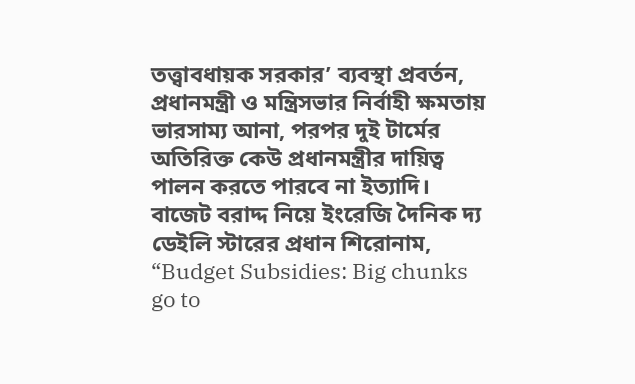তত্ত্বাবধায়ক সরকার’ ব্যবস্থা প্রবর্তন, প্রধানমন্ত্রী ও মন্ত্রিসভার নির্বাহী ক্ষমতায় ভারসাম্য আনা, পরপর দুই টার্মের অতিরিক্ত কেউ প্রধানমন্ত্রীর দায়িত্ব পালন করতে পারবে না ইত্যাদি।
বাজেট বরাদ্দ নিয়ে ইংরেজি দৈনিক দ্য ডেইলি স্টারের প্রধান শিরোনাম, “Budget Subsidies: Big chunks go to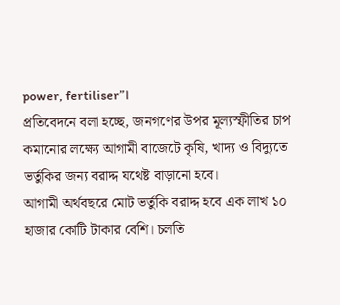power, fertiliser”।
প্রতিবেদনে বলা হচ্ছে, জনগণের উপর মূল্যস্ফীতির চাপ কমানোর লক্ষ্যে আগামী বাজেটে কৃষি, খাদ্য ও বিদ্যুতে ভর্তুকির জন্য বরাদ্দ যথেষ্ট বাড়ানো হবে।
আগামী অর্থবছরে মোট ভর্তুকি বরাদ্দ হবে এক লাখ ১০ হাজার কোটি টাকার বেশি। চলতি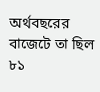অর্থবছরের বাজেটে তা ছিল ৮১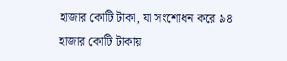হাজার কোটি টাকা, যা সংশোধন করে ৯৪ হাজার কোটি টাকায়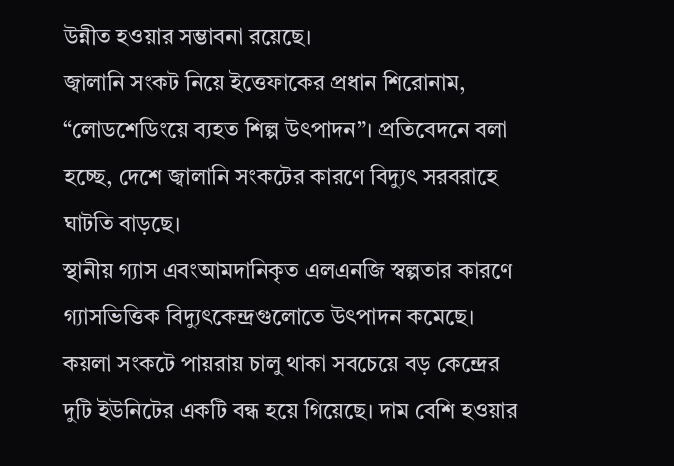উন্নীত হওয়ার সম্ভাবনা রয়েছে।
জ্বালানি সংকট নিয়ে ইত্তেফাকের প্রধান শিরোনাম, “লোডশেডিংয়ে ব্যহত শিল্প উৎপাদন”। প্রতিবেদনে বলা হচ্ছে, দেশে জ্বালানি সংকটের কারণে বিদ্যুৎ সরবরাহে ঘাটতি বাড়ছে।
স্থানীয় গ্যাস এবংআমদানিকৃত এলএনজি স্বল্পতার কারণে গ্যাসভিত্তিক বিদ্যুৎকেন্দ্রগুলোতে উৎপাদন কমেছে।
কয়লা সংকটে পায়রায় চালু থাকা সবচেয়ে বড় কেন্দ্রের দুটি ইউনিটের একটি বন্ধ হয়ে গিয়েছে। দাম বেশি হওয়ার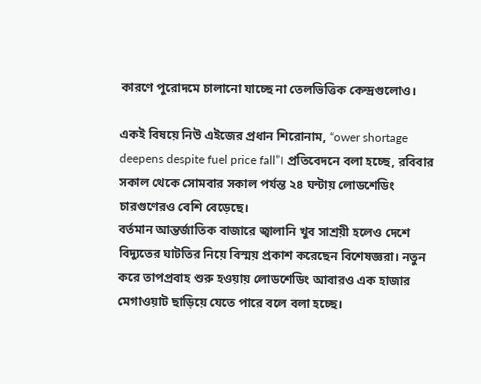কারণে পুরোদমে চালানো যাচ্ছে না তেলভিত্তিক কেন্দ্রগুলোও।

একই বিষয়ে নিউ এইজের প্রধান শিরোনাম, “ower shortage deepens despite fuel price fall”। প্রতিবেদনে বলা হচ্ছে, রবিবার সকাল থেকে সোমবার সকাল পর্যন্ত ২৪ ঘন্টায় লোডশেডিং চারগুণেরও বেশি বেড়েছে।
বর্তমান আন্তর্জাতিক বাজারে জ্বালানি খুব সাশ্রয়ী হলেও দেশে বিদ্যুতের ঘাটতির নিয়ে বিস্ময় প্রকাশ করেছেন বিশেষজ্ঞরা। নতুন করে তাপপ্রবাহ শুরু হওয়ায় লোডশেডিং আবারও এক হাজার মেগাওয়াট ছাড়িয়ে যেতে পারে বলে বলা হচ্ছে।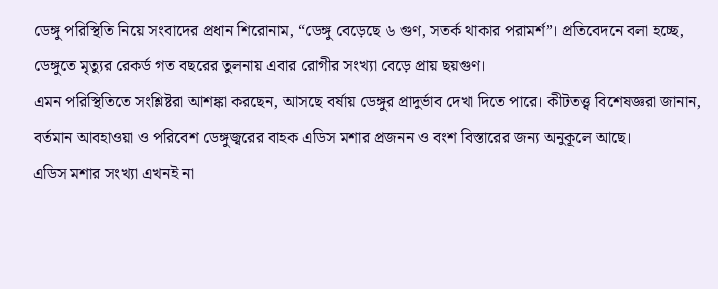ডেঙ্গু পরিস্থিতি নিয়ে সংবাদের প্রধান শিরোনাম, “ডেঙ্গু বেড়েছে ৬ গুণ, সতর্ক থাকার পরামর্শ”। প্রতিবেদনে বলা হচ্ছে, ডেঙ্গুতে মৃত্যুর রেকর্ড গত বছরের তুলনায় এবার রোগীর সংখ্যা বেড়ে প্রায় ছয়গুণ।
এমন পরিস্থিতিতে সংশ্লিষ্টরা আশঙ্কা করছেন, আসছে বর্ষায় ডেঙ্গুর প্রাদুর্ভাব দেখা দিতে পারে। কীটতত্ত্ব বিশেষজ্ঞরা জানান, বর্তমান আবহাওয়া ও পরিবেশ ডেঙ্গুজ্বরের বাহক এডিস মশার প্রজনন ও বংশ বিস্তারের জন্য অনুকূলে আছে।
এডিস মশার সংখ্যা এখনই না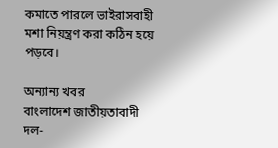কমাতে পারলে ভাইরাসবাহী মশা নিয়ন্ত্রণ করা কঠিন হয়ে পড়বে।

অন্যান্য খবর
বাংলাদেশ জাতীয়তাবাদী দল-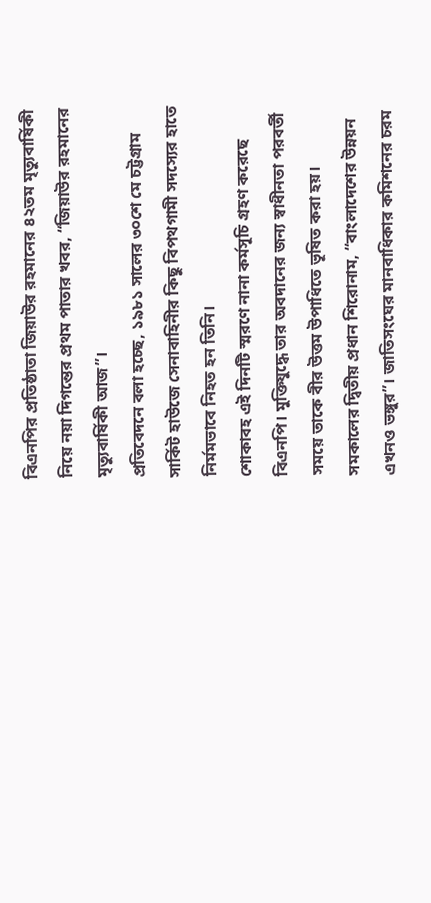বিএনপির প্রতিষ্ঠাতা জিয়াউর রহমানের ৪২তম মৃত্যুবার্ষিকী নিয়ে নয়া দিগন্তের প্রথম পাতার খবর, “জিয়াউর রহমানের মৃত্যুবার্ষিকী আজ”।
প্রতিবেদনে বলা হচ্ছে, ১৯৮১ সালের ৩০শে মে চট্টগ্রাম সার্কিট হাউজে সেনাবাহিনীর কিছু বিপথগামী সদস্যের হাতে নির্মমভাবে নিহত হন তিনি।
শোকাবহ এই দিনটি স্মরণে নানা কর্মসূচি গ্রহণ করেছে বিএনপি। মুক্তিযুদ্ধে তার অবদানের জন্য স্বাধীনতা পরবর্তী সময়ে তাকে বীর উত্তম উপাধিতে ভূষিত করা হয়।
সমকালের দ্বিতীয় প্রধান শিরোনাম, “বাংলাদেশের উন্নয়ন এখনও ভঙ্গুর”। জাতিসংঘের মানবাধিকার কমিশনের চরম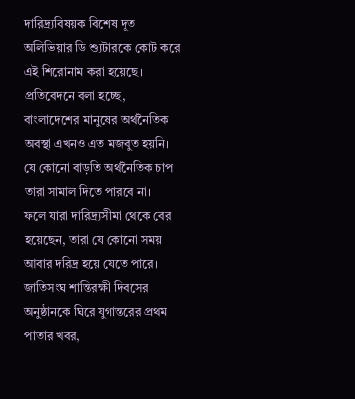দারিদ্র্যবিষয়ক বিশেষ দূত অলিভিয়ার ডি শ্যুটারকে কোট করে এই শিরোনাম করা হয়েছে।
প্রতিবেদনে বলা হচ্ছে, বাংলাদেশের মানুষের অর্থনৈতিক অবস্থা এখনও এত মজবুত হয়নি। যে কোনো বাড়তি অর্থনৈতিক চাপ তারা সামাল দিতে পারবে না।
ফলে যারা দারিদ্র্যসীমা থেকে বের হয়েছেন, তারা যে কোনো সময় আবার দরিদ্র হয়ে যেতে পারে।
জাতিসংঘ শান্তিরক্ষী দিবসের অনুষ্ঠানকে ঘিরে যুগান্তরের প্রথম পাতার খবর,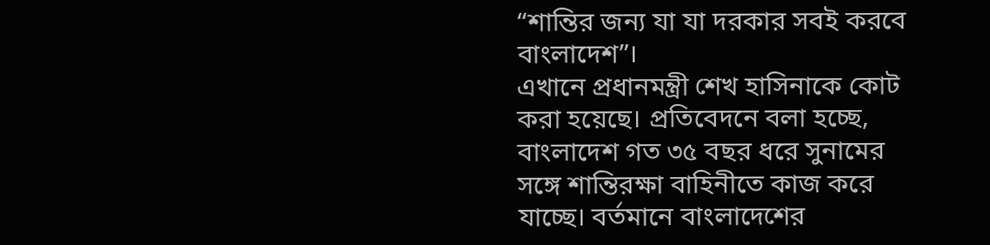“শান্তির জন্য যা যা দরকার সবই করবে বাংলাদেশ”।
এখানে প্রধানমন্ত্রী শেখ হাসিনাকে কোট করা হয়েছে। প্রতিবেদনে বলা হচ্ছে, বাংলাদেশ গত ৩৫ বছর ধরে সুনামের সঙ্গে শান্তিরক্ষা বাহিনীতে কাজ করে যাচ্ছে। বর্তমানে বাংলাদেশের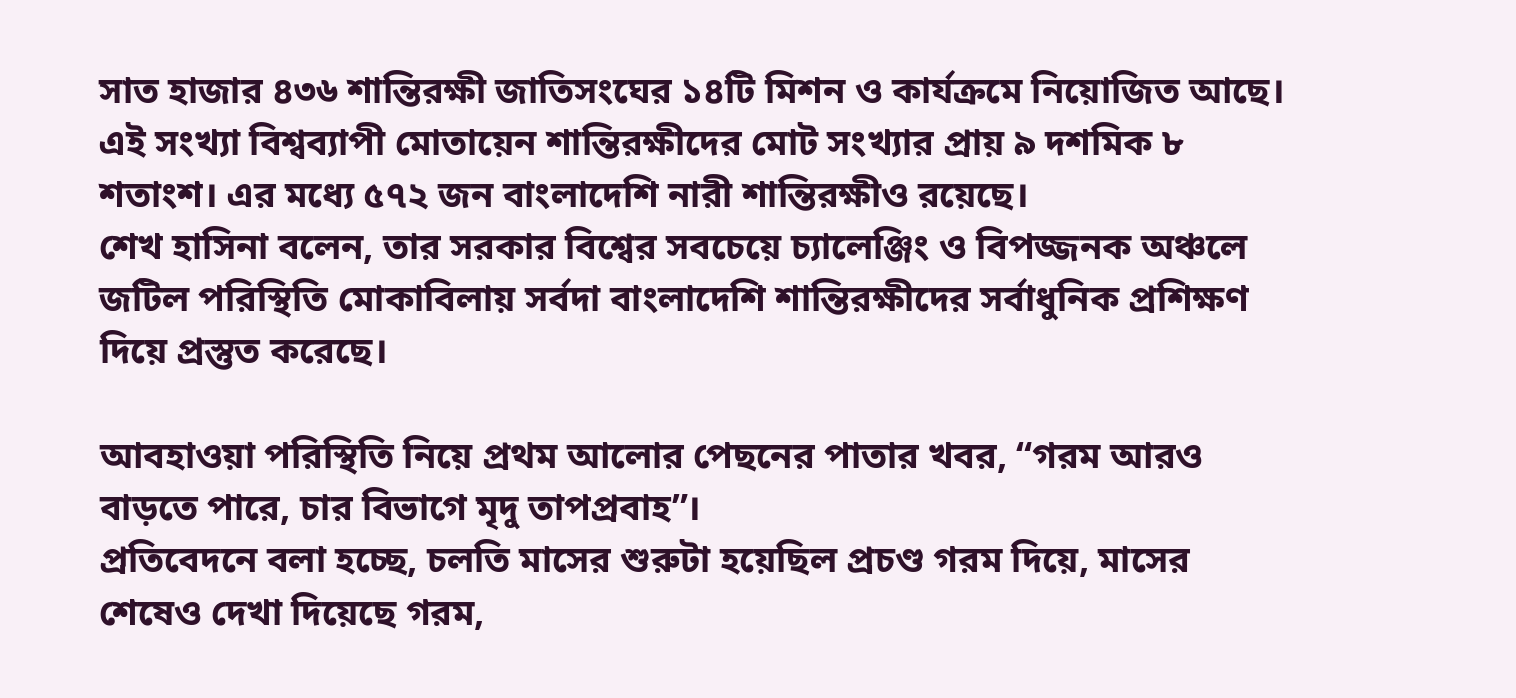সাত হাজার ৪৩৬ শান্তিরক্ষী জাতিসংঘের ১৪টি মিশন ও কার্যক্রমে নিয়োজিত আছে।
এই সংখ্যা বিশ্বব্যাপী মোতায়েন শান্তিরক্ষীদের মোট সংখ্যার প্রায় ৯ দশমিক ৮ শতাংশ। এর মধ্যে ৫৭২ জন বাংলাদেশি নারী শান্তিরক্ষীও রয়েছে।
শেখ হাসিনা বলেন, তার সরকার বিশ্বের সবচেয়ে চ্যালেঞ্জিং ও বিপজ্জনক অঞ্চলে জটিল পরিস্থিতি মোকাবিলায় সর্বদা বাংলাদেশি শান্তিরক্ষীদের সর্বাধুনিক প্রশিক্ষণ দিয়ে প্রস্তুত করেছে।

আবহাওয়া পরিস্থিতি নিয়ে প্রথম আলোর পেছনের পাতার খবর, “গরম আরও বাড়তে পারে, চার বিভাগে মৃদু তাপপ্রবাহ”।
প্রতিবেদনে বলা হচ্ছে, চলতি মাসের শুরুটা হয়েছিল প্রচণ্ড গরম দিয়ে, মাসের শেষেও দেখা দিয়েছে গরম,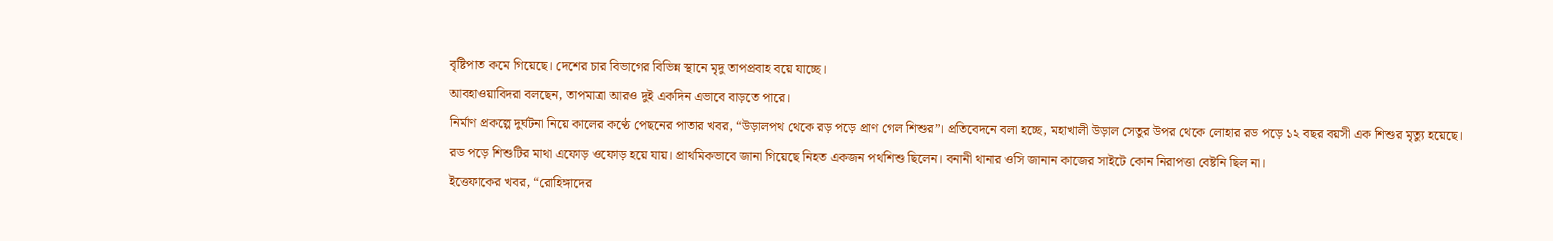বৃষ্টিপাত কমে গিয়েছে। দেশের চার বিভাগের বিভিন্ন স্থানে মৃদু তাপপ্রবাহ বয়ে যাচ্ছে।
আবহাওয়াবিদরা বলছেন, তাপমাত্রা আরও দুই একদিন এভাবে বাড়তে পারে।
নির্মাণ প্রকল্পে দুর্ঘটনা নিয়ে কালের কণ্ঠে পেছনের পাতার খবর, “উড়ালপথ থেকে রড় পড়ে প্রাণ গেল শিশুর”। প্রতিবেদনে বলা হচ্ছে, মহাখালী উড়াল সেতুর উপর থেকে লোহার রড পড়ে ১২ বছর বয়সী এক শিশুর মৃত্যু হয়েছে।
রড পড়ে শিশুটির মাথা এফোড় ওফোড় হয়ে যায়। প্রাথমিকভাবে জানা গিয়েছে নিহত একজন পথশিশু ছিলেন। বনানী থানার ওসি জানান কাজের সাইটে কোন নিরাপত্তা বেষ্টনি ছিল না।
ইত্তেফাকের খবর, “রোহিঙ্গাদের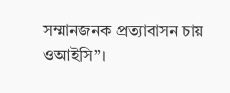সম্মানজনক প্রত্যাবাসন চায় ওআইসি”।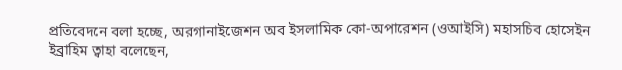প্রতিবেদনে বলা হচ্ছে, অরগানাইজেশন অব ইসলামিক কো-অপারেশন (ওআইসি) মহাসচিব হোসেইন ইব্রাহিম ত্বাহা বলেছেন,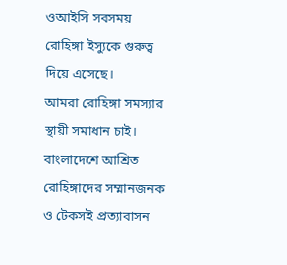ওআইসি সবসময় রোহিঙ্গা ইস্যুকে গুরুত্ব দিয়ে এসেছে।
আমরা রোহিঙ্গা সমস্যার স্থায়ী সমাধান চাই। বাংলাদেশে আশ্রিত রোহিঙ্গাদের সম্মানজনক ও টেকসই প্রত্যাবাসন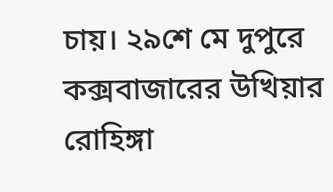চায়। ২৯শে মে দুপুরে কক্সবাজারের উখিয়ার রোহিঙ্গা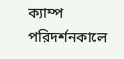ক্যাম্প পরিদর্শনকালে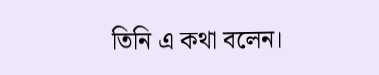তিনি এ কথা বলেন।